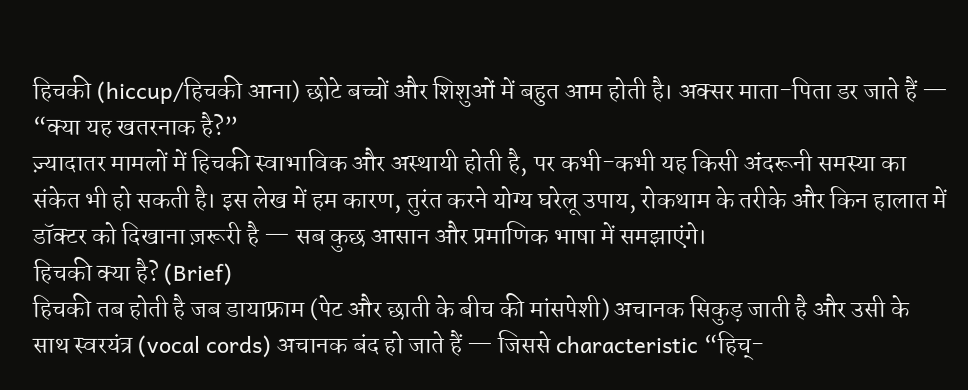हिचकी (hiccup/हिचकी आना) छोटे बच्चों और शिशुओं में बहुत आम होती है। अक्सर माता-पिता डर जाते हैं — “क्या यह खतरनाक है?”
ज़्यादातर मामलों में हिचकी स्वाभाविक और अस्थायी होती है, पर कभी-कभी यह किसी अंदरूनी समस्या का संकेत भी हो सकती है। इस लेख में हम कारण, तुरंत करने योग्य घरेलू उपाय, रोकथाम के तरीके और किन हालात में डॉक्टर को दिखाना ज़रूरी है — सब कुछ आसान और प्रमाणिक भाषा में समझाएंगे।
हिचकी क्या है? (Brief)
हिचकी तब होती है जब डायाफ्राम (पेट और छाती के बीच की मांसपेशी) अचानक सिकुड़ जाती है और उसी के साथ स्वरयंत्र (vocal cords) अचानक बंद हो जाते हैं — जिससे characteristic “हिच्-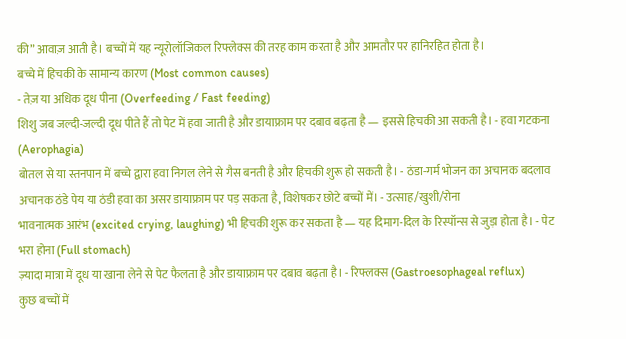की” आवाज़ आती है। बच्चों में यह न्यूरोलॉजिकल रिफ्लेक्स की तरह काम करता है और आमतौर पर हानिरहित होता है।
बच्चे में हिचकी के सामान्य कारण (Most common causes)
- तेज़ या अधिक दूध पीना (Overfeeding / Fast feeding)
शिशु जब जल्दी-जल्दी दूध पीते हैं तो पेट में हवा जाती है और डायाफ्राम पर दबाव बढ़ता है — इससे हिचकी आ सकती है। - हवा गटकना (Aerophagia)
बोतल से या स्तनपान में बच्चे द्वारा हवा निगल लेने से गैस बनती है और हिचकी शुरू हो सकती है। - ठंडा-गर्म भोजन का अचानक बदलाव
अचानक ठंडे पेय या ठंडी हवा का असर डायाफ्राम पर पड़ सकता है, विशेषकर छोटे बच्चों में। - उत्साह/खुशी/रोना
भावनात्मक आरंभ (excited crying, laughing) भी हिचकी शुरू कर सकता है — यह दिमाग-दिल के रिस्पॉन्स से जुड़ा होता है। - पेट भरा होना (Full stomach)
ज़्यादा मात्रा में दूध या खाना लेने से पेट फैलता है और डायाफ्राम पर दबाव बढ़ता है। - रिफ्लक्स (Gastroesophageal reflux)
कुछ बच्चों में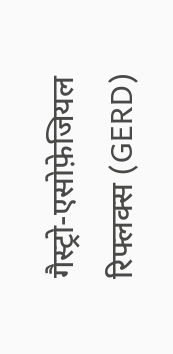गैस्ट्रो-एसोफ़ेजियल रिफ्लक्स (GERD)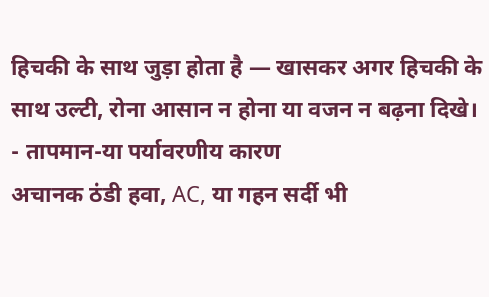हिचकी के साथ जुड़ा होता है — खासकर अगर हिचकी के साथ उल्टी, रोना आसान न होना या वजन न बढ़ना दिखे। - तापमान-या पर्यावरणीय कारण
अचानक ठंडी हवा, AC, या गहन सर्दी भी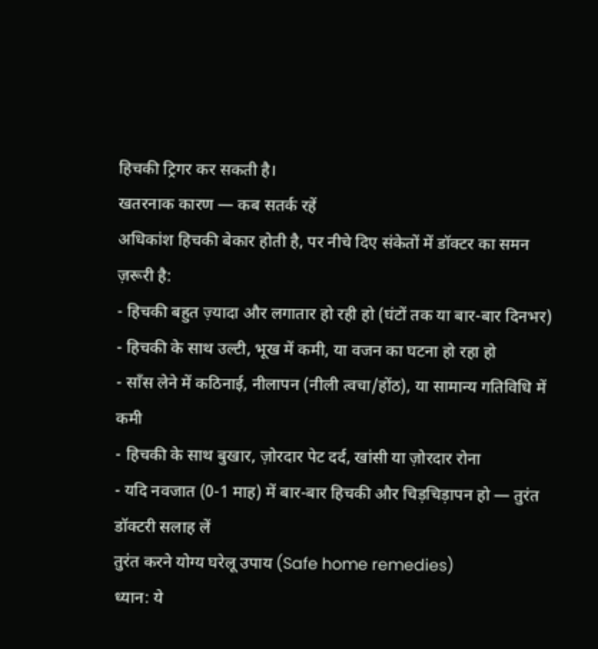हिचकी ट्रिगर कर सकती है।
खतरनाक कारण — कब सतर्क रहें
अधिकांश हिचकी बेकार होती है, पर नीचे दिए संकेतों में डॉक्टर का समन ज़रूरी है:
- हिचकी बहुत ज़्यादा और लगातार हो रही हो (घंटों तक या बार-बार दिनभर)
- हिचकी के साथ उल्टी, भूख में कमी, या वजन का घटना हो रहा हो
- साँस लेने में कठिनाई, नीलापन (नीली त्वचा/होंठ), या सामान्य गतिविधि में कमी
- हिचकी के साथ बुखार, ज़ोरदार पेट दर्द, खांसी या ज़ोरदार रोना
- यदि नवजात (0-1 माह) में बार-बार हिचकी और चिड़चिड़ापन हो — तुरंत डॉक्टरी सलाह लें
तुरंत करने योग्य घरेलू उपाय (Safe home remedies)
ध्यान: ये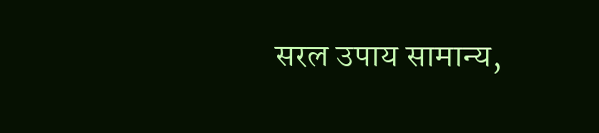सरल उपाय सामान्य,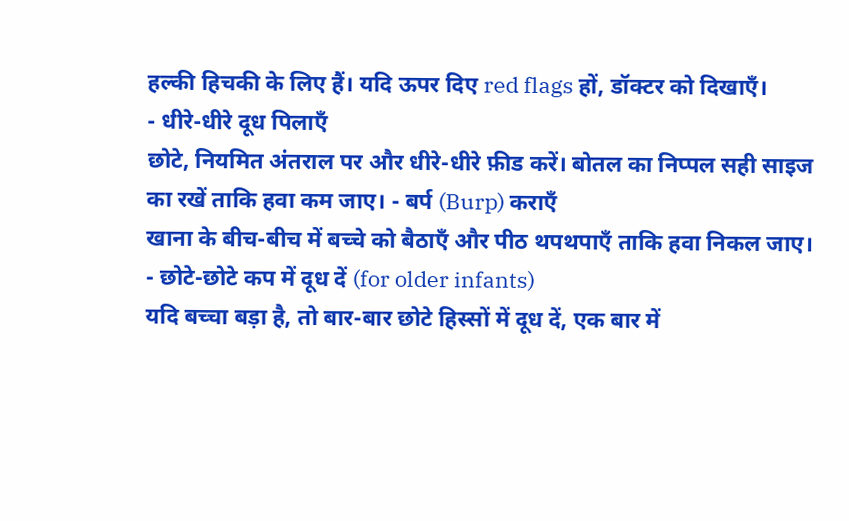हल्की हिचकी के लिए हैं। यदि ऊपर दिए red flags हों, डॉक्टर को दिखाएँ।
- धीरे-धीरे दूध पिलाएँ
छोटे, नियमित अंतराल पर और धीरे-धीरे फ़ीड करें। बोतल का निप्पल सही साइज का रखें ताकि हवा कम जाए। - बर्प (Burp) कराएँ
खाना के बीच-बीच में बच्चे को बैठाएँ और पीठ थपथपाएँ ताकि हवा निकल जाए। - छोटे-छोटे कप में दूध दें (for older infants)
यदि बच्चा बड़ा है, तो बार-बार छोटे हिस्सों में दूध दें, एक बार में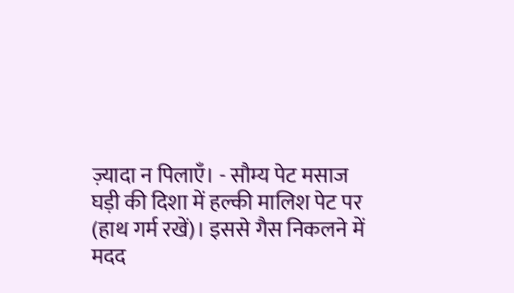ज़्यादा न पिलाएँ। - सौम्य पेट मसाज
घड़ी की दिशा में हल्की मालिश पेट पर (हाथ गर्म रखें)। इससे गैस निकलने में मदद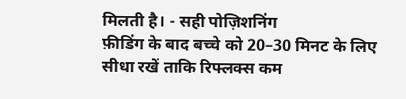मिलती है। - सही पोज़िशनिंग
फ़ीडिंग के बाद बच्चे को 20–30 मिनट के लिए सीधा रखें ताकि रिफ्लक्स कम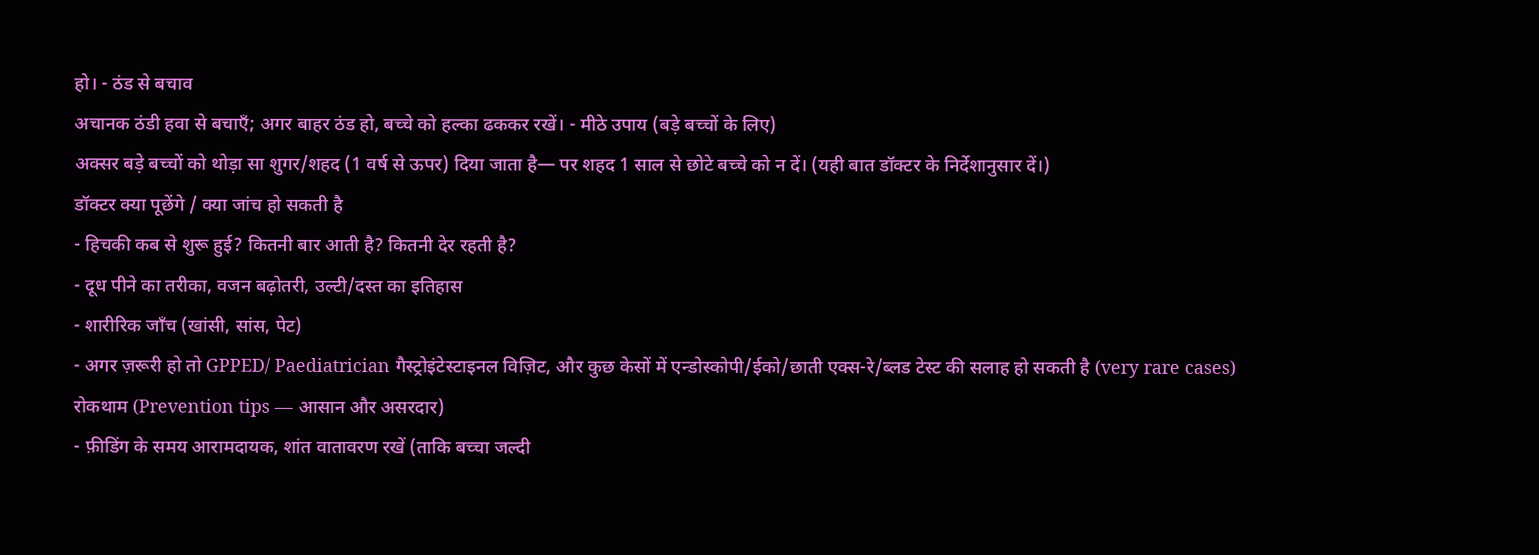हो। - ठंड से बचाव
अचानक ठंडी हवा से बचाएँ; अगर बाहर ठंड हो, बच्चे को हल्का ढककर रखें। - मीठे उपाय (बड़े बच्चों के लिए)
अक्सर बड़े बच्चों को थोड़ा सा शुगर/शहद (1 वर्ष से ऊपर) दिया जाता है— पर शहद 1 साल से छोटे बच्चे को न दें। (यही बात डॉक्टर के निर्देशानुसार दें।)
डॉक्टर क्या पूछेंगे / क्या जांच हो सकती है
- हिचकी कब से शुरू हुई? कितनी बार आती है? कितनी देर रहती है?
- दूध पीने का तरीका, वजन बढ़ोतरी, उल्टी/दस्त का इतिहास
- शारीरिक जाँच (खांसी, सांस, पेट)
- अगर ज़रूरी हो तो GPPED/ Paediatrician गैस्ट्रोइंटेस्टाइनल विज़िट, और कुछ केसों में एन्डोस्कोपी/ईको/छाती एक्स-रे/ब्लड टेस्ट की सलाह हो सकती है (very rare cases)
रोकथाम (Prevention tips — आसान और असरदार)
- फ़ीडिंग के समय आरामदायक, शांत वातावरण रखें (ताकि बच्चा जल्दी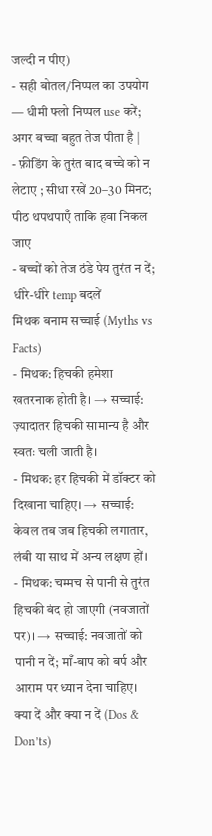जल्दी न पीए)
- सही बोतल/निप्पल का उपयोग — धीमी फ्लो निप्पल use करें; अगर बच्चा बहुत तेज पीता है |
- फ़ीडिंग के तुरंत बाद बच्चे को न लेटाए ; सीधा रखें 20–30 मिनट; पीठ थपथपाएँ ताकि हवा निकल जाए
- बच्चों को तेज ठंडे पेय तुरंत न दें; धीरे-धीरे temp बदलें
मिथक बनाम सच्चाई (Myths vs Facts)
- मिथक: हिचकी हमेशा खतरनाक होती है। → सच्चाई: ज़्यादातर हिचकी सामान्य है और स्वतः चली जाती है।
- मिथक: हर हिचकी में डॉक्टर को दिखाना चाहिए। → सच्चाई: केवल तब जब हिचकी लगातार, लंबी या साथ में अन्य लक्षण हों।
- मिथक: चम्मच से पानी से तुरंत हिचकी बंद हो जाएगी (नवजातों पर)। → सच्चाई: नवजातों को पानी न दें; माँ-बाप को बर्प और आराम पर ध्यान देना चाहिए।
क्या दें और क्या न दें (Dos & Don’ts)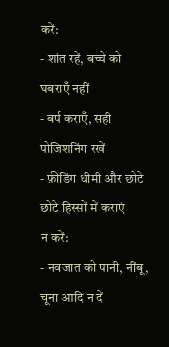करें:
- शांत रहें, बच्चे को घबराएँ नहीं
- बर्प कराएँ, सही पोजिशनिंग रखें
- फ़ीडिंग धीमी और छोटे छोटे हिस्सों में कराएं
न करें:
- नवजात को पानी, नींबू, चूना आदि न दें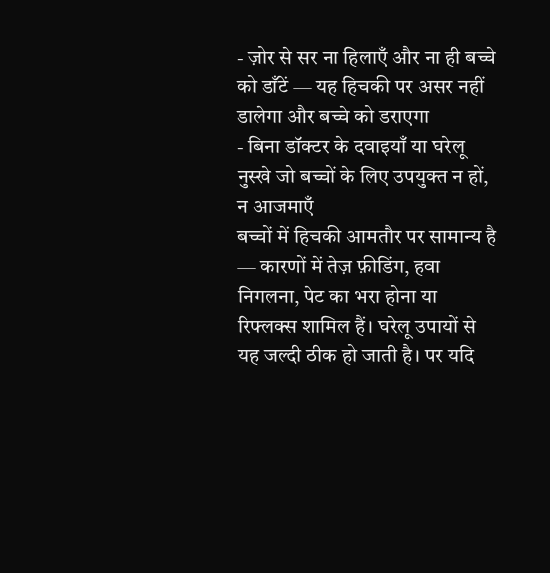- ज़ोर से सर ना हिलाएँ और ना ही बच्चे को डाँटें — यह हिचकी पर असर नहीं डालेगा और बच्चे को डराएगा
- बिना डॉक्टर के दवाइयाँ या घरेलू नुस्खे जो बच्चों के लिए उपयुक्त न हों, न आजमाएँ
बच्चों में हिचकी आमतौर पर सामान्य है — कारणों में तेज़ फ़ीडिंग, हवा निगलना, पेट का भरा होना या रिफ्लक्स शामिल हैं। घरेलू उपायों से यह जल्दी ठीक हो जाती है। पर यदि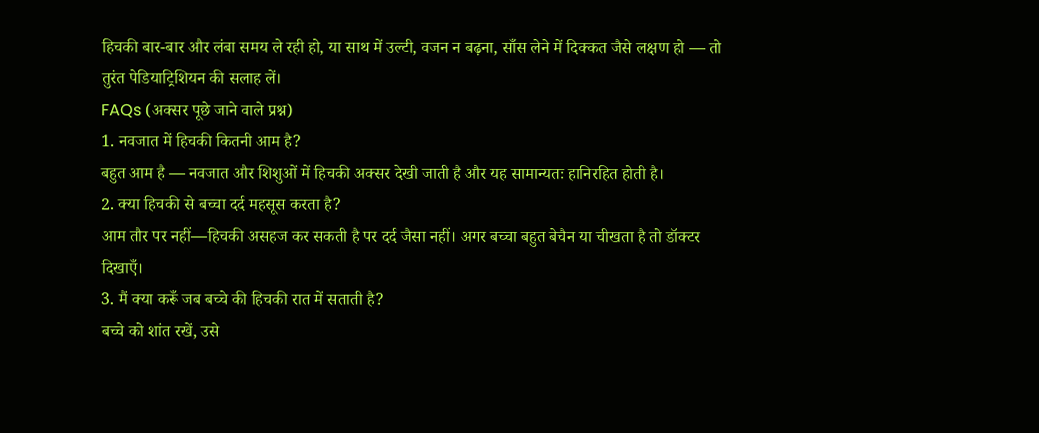हिचकी बार-बार और लंबा समय ले रही हो, या साथ में उल्टी, वजन न बढ़ना, साँस लेने में दिक्कत जैसे लक्षण हो — तो तुरंत पेडियाट्रिशियन की सलाह लें।
FAQs (अक्सर पूछे जाने वाले प्रश्न)
1. नवजात में हिचकी कितनी आम है?
बहुत आम है — नवजात और शिशुओं में हिचकी अक्सर देखी जाती है और यह सामान्यतः हानिरहित होती है।
2. क्या हिचकी से बच्चा दर्द महसूस करता है?
आम तौर पर नहीं—हिचकी असहज कर सकती है पर दर्द जैसा नहीं। अगर बच्चा बहुत बेचैन या चीखता है तो डॉक्टर दिखाएँ।
3. मैं क्या करूँ जब बच्चे की हिचकी रात में सताती है?
बच्चे को शांत रखें, उसे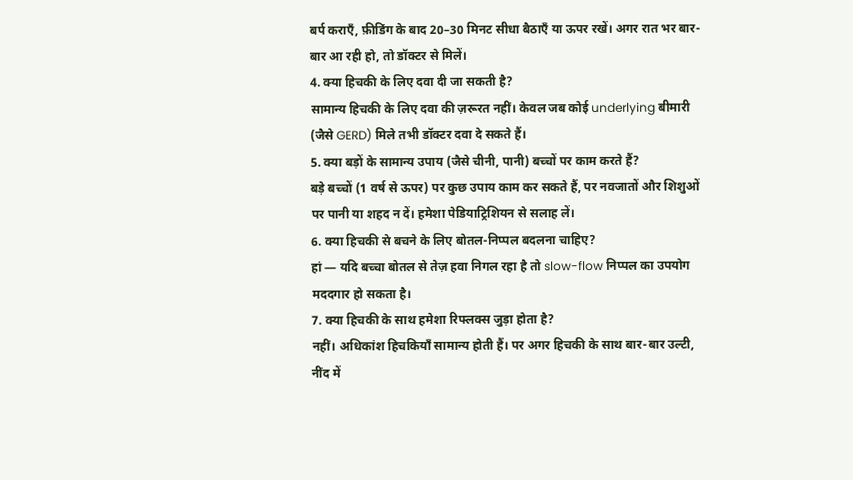बर्प कराएँ, फ़ीडिंग के बाद 20–30 मिनट सीधा बैठाएँ या ऊपर रखें। अगर रात भर बार-बार आ रही हो, तो डॉक्टर से मिलें।
4. क्या हिचकी के लिए दवा दी जा सकती है?
सामान्य हिचकी के लिए दवा की ज़रूरत नहीं। केवल जब कोई underlying बीमारी (जैसे GERD) मिले तभी डॉक्टर दवा दे सकते हैं।
5. क्या बड़ों के सामान्य उपाय (जैसे चीनी, पानी) बच्चों पर काम करते हैं?
बड़े बच्चों (1 वर्ष से ऊपर) पर कुछ उपाय काम कर सकते हैं, पर नवजातों और शिशुओं पर पानी या शहद न दें। हमेशा पेडियाट्रिशियन से सलाह लें।
6. क्या हिचकी से बचने के लिए बोतल-निप्पल बदलना चाहिए?
हां — यदि बच्चा बोतल से तेज़ हवा निगल रहा है तो slow-flow निप्पल का उपयोग मददगार हो सकता है।
7. क्या हिचकी के साथ हमेशा रिफ्लक्स जुड़ा होता है?
नहीं। अधिकांश हिचकियाँ सामान्य होती हैं। पर अगर हिचकी के साथ बार-बार उल्टी, नींद में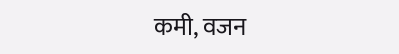कमी, वजन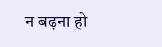न बढ़ना हो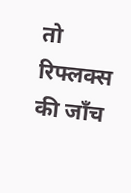तो रिफ्लक्स की जाँच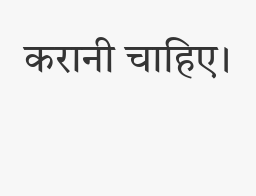करानी चाहिए।